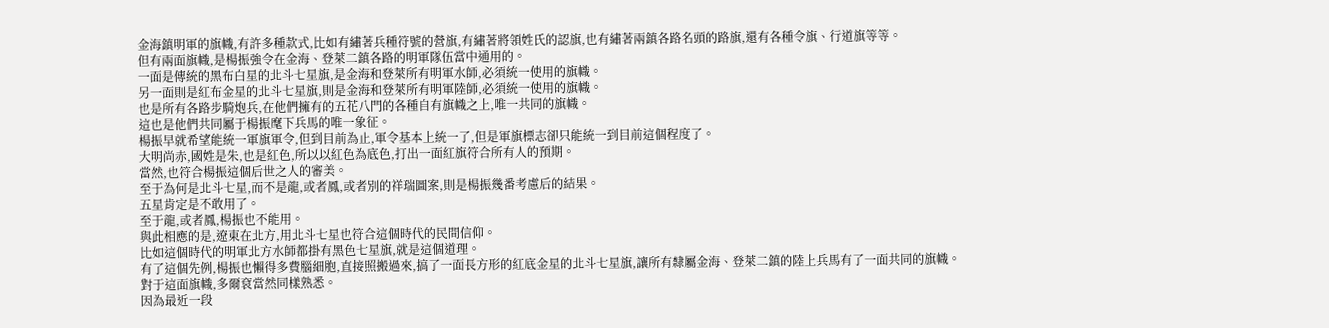金海鎮明軍的旗幟,有許多種款式,比如有繡著兵種符號的營旗,有繡著將領姓氏的認旗,也有繡著兩鎮各路名頭的路旗,還有各種令旗、行道旗等等。
但有兩面旗幟,是楊振強令在金海、登萊二鎮各路的明軍隊伍當中通用的。
一面是傳統的黑布白星的北斗七星旗,是金海和登萊所有明軍水師,必須統一使用的旗幟。
另一面則是紅布金星的北斗七星旗,則是金海和登萊所有明軍陸師,必須統一使用的旗幟。
也是所有各路步騎炮兵,在他們擁有的五花八門的各種自有旗幟之上,唯一共同的旗幟。
這也是他們共同屬于楊振麾下兵馬的唯一象征。
楊振早就希望能統一軍旗軍令,但到目前為止,軍令基本上統一了,但是軍旗標志卻只能統一到目前這個程度了。
大明尚赤,國姓是朱,也是紅色,所以以紅色為底色,打出一面紅旗符合所有人的預期。
當然,也符合楊振這個后世之人的審美。
至于為何是北斗七星,而不是龍,或者鳳,或者別的祥瑞圖案,則是楊振幾番考慮后的結果。
五星肯定是不敢用了。
至于龍,或者鳳,楊振也不能用。
與此相應的是,遼東在北方,用北斗七星也符合這個時代的民間信仰。
比如這個時代的明軍北方水師都掛有黑色七星旗,就是這個道理。
有了這個先例,楊振也懶得多費腦細胞,直接照搬過來,搞了一面長方形的紅底金星的北斗七星旗,讓所有隸屬金海、登萊二鎮的陸上兵馬有了一面共同的旗幟。
對于這面旗幟,多爾袞當然同樣熟悉。
因為最近一段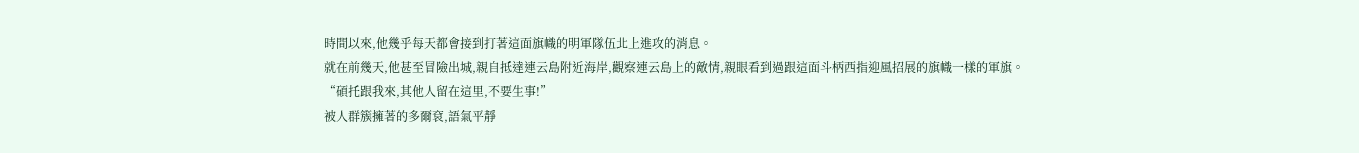時間以來,他幾乎每天都會接到打著這面旗幟的明軍隊伍北上進攻的消息。
就在前幾天,他甚至冒險出城,親自抵達連云島附近海岸,觀察連云島上的敵情,親眼看到過跟這面斗柄西指迎風招展的旗幟一樣的軍旗。
“碩托跟我來,其他人留在這里,不要生事!”
被人群簇擁著的多爾袞,語氣平靜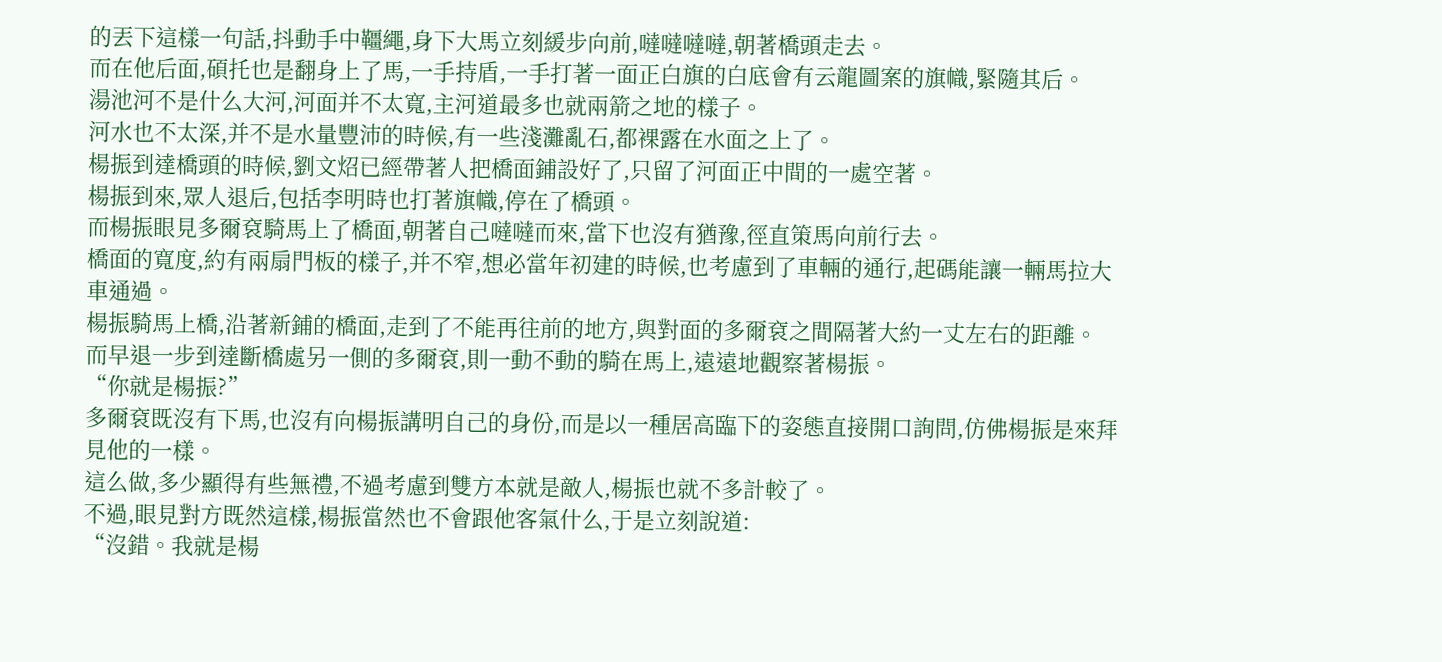的丟下這樣一句話,抖動手中韁繩,身下大馬立刻緩步向前,噠噠噠噠,朝著橋頭走去。
而在他后面,碩托也是翻身上了馬,一手持盾,一手打著一面正白旗的白底會有云龍圖案的旗幟,緊隨其后。
湯池河不是什么大河,河面并不太寬,主河道最多也就兩箭之地的樣子。
河水也不太深,并不是水量豐沛的時候,有一些淺灘亂石,都裸露在水面之上了。
楊振到達橋頭的時候,劉文炤已經帶著人把橋面鋪設好了,只留了河面正中間的一處空著。
楊振到來,眾人退后,包括李明時也打著旗幟,停在了橋頭。
而楊振眼見多爾袞騎馬上了橋面,朝著自己噠噠而來,當下也沒有猶豫,徑直策馬向前行去。
橋面的寬度,約有兩扇門板的樣子,并不窄,想必當年初建的時候,也考慮到了車輛的通行,起碼能讓一輛馬拉大車通過。
楊振騎馬上橋,沿著新鋪的橋面,走到了不能再往前的地方,與對面的多爾袞之間隔著大約一丈左右的距離。
而早退一步到達斷橋處另一側的多爾袞,則一動不動的騎在馬上,遠遠地觀察著楊振。
“你就是楊振?”
多爾袞既沒有下馬,也沒有向楊振講明自己的身份,而是以一種居高臨下的姿態直接開口詢問,仿佛楊振是來拜見他的一樣。
這么做,多少顯得有些無禮,不過考慮到雙方本就是敵人,楊振也就不多計較了。
不過,眼見對方既然這樣,楊振當然也不會跟他客氣什么,于是立刻說道:
“沒錯。我就是楊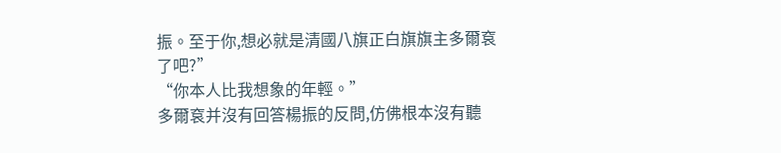振。至于你,想必就是清國八旗正白旗旗主多爾袞了吧?”
“你本人比我想象的年輕。”
多爾袞并沒有回答楊振的反問,仿佛根本沒有聽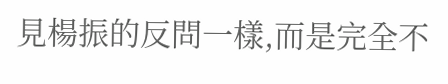見楊振的反問一樣,而是完全不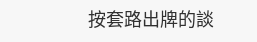按套路出牌的談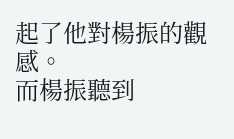起了他對楊振的觀感。
而楊振聽到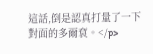這話,倒是認真打量了一下對面的多爾袞。</p>